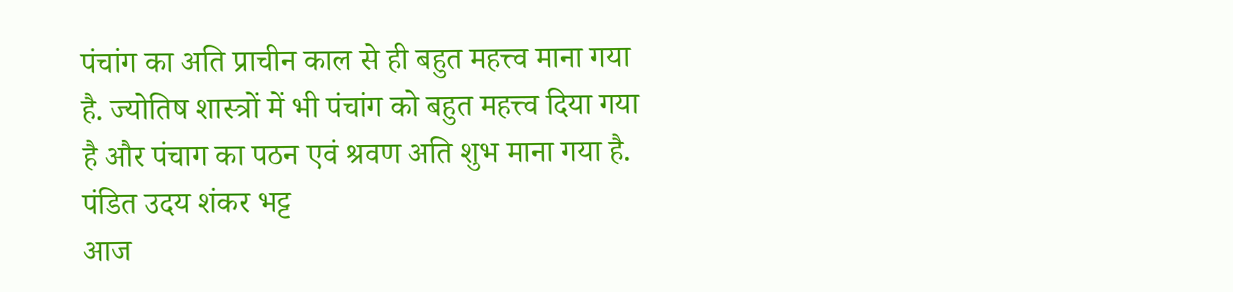पंचांग का अति प्राचीन काल से ही बहुत महत्त्व माना गया है. ज्योतिष शास्त्रों में भी पंचांग को बहुत महत्त्व दिया गया है और पंचाग का पठन एवं श्रवण अति शुभ माना गया है.
पंडित उदय शंकर भट्ट
आज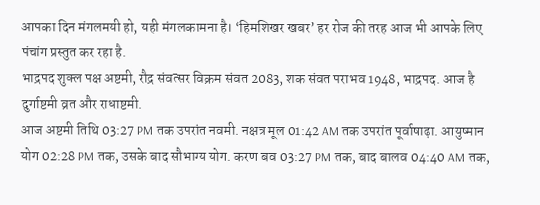आपका दिन मंगलमयी हो, यही मंगलकामना है। ‘हिमशिखर खबर’ हर रोज की तरह आज भी आपके लिए पंचांग प्रस्तुत कर रहा है.
भाद्रपद शुक्ल पक्ष अष्टमी, रौद्र संवत्सर विक्रम संवत 2083, शक संवत पराभव 1948, भाद्रपद. आज है दुर्गाष्टमी व्रत और राधाष्टमी.
आज अष्टमी तिथि 03:27 PM तक उपरांत नवमी. नक्षत्र मूल 01:42 AM तक उपरांत पूर्वाषाढ़ा. आयुष्मान योग 02:28 PM तक, उसके बाद सौभाग्य योग. करण बव 03:27 PM तक, बाद बालव 04:40 AM तक,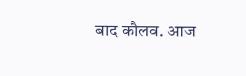बाद कौलव. आज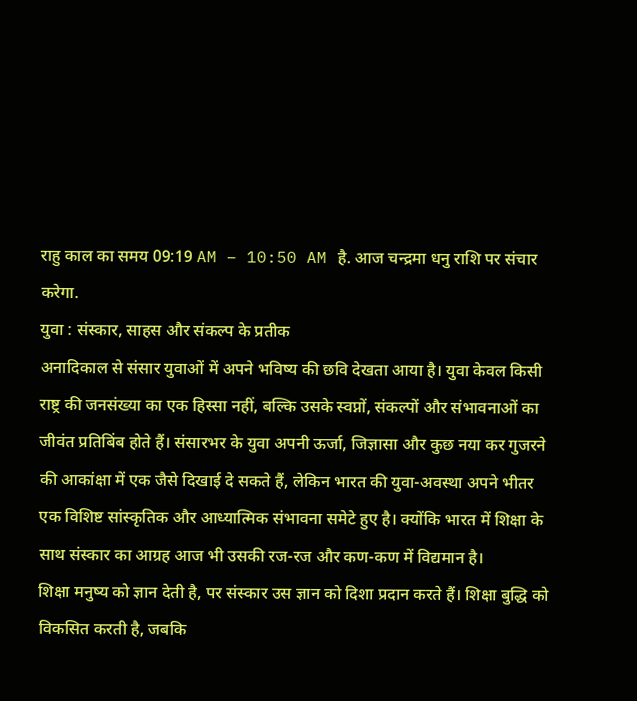राहु काल का समय 09:19 AM – 10:50 AM है. आज चन्द्रमा धनु राशि पर संचार करेगा.
युवा : संस्कार, साहस और संकल्प के प्रतीक
अनादिकाल से संसार युवाओं में अपने भविष्य की छवि देखता आया है। युवा केवल किसी राष्ट्र की जनसंख्या का एक हिस्सा नहीं, बल्कि उसके स्वप्नों, संकल्पों और संभावनाओं का जीवंत प्रतिबिंब होते हैं। संसारभर के युवा अपनी ऊर्जा, जिज्ञासा और कुछ नया कर गुजरने की आकांक्षा में एक जैसे दिखाई दे सकते हैं, लेकिन भारत की युवा-अवस्था अपने भीतर एक विशिष्ट सांस्कृतिक और आध्यात्मिक संभावना समेटे हुए है। क्योंकि भारत में शिक्षा के साथ संस्कार का आग्रह आज भी उसकी रज-रज और कण-कण में विद्यमान है।
शिक्षा मनुष्य को ज्ञान देती है, पर संस्कार उस ज्ञान को दिशा प्रदान करते हैं। शिक्षा बुद्धि को विकसित करती है, जबकि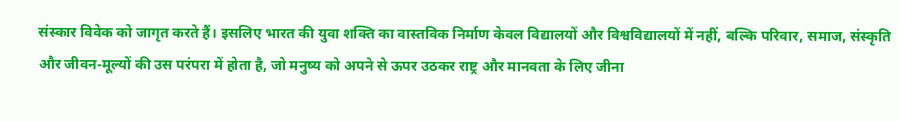संस्कार विवेक को जागृत करते हैं। इसलिए भारत की युवा शक्ति का वास्तविक निर्माण केवल विद्यालयों और विश्वविद्यालयों में नहीं, बल्कि परिवार, समाज, संस्कृति और जीवन-मूल्यों की उस परंपरा में होता है, जो मनुष्य को अपने से ऊपर उठकर राष्ट्र और मानवता के लिए जीना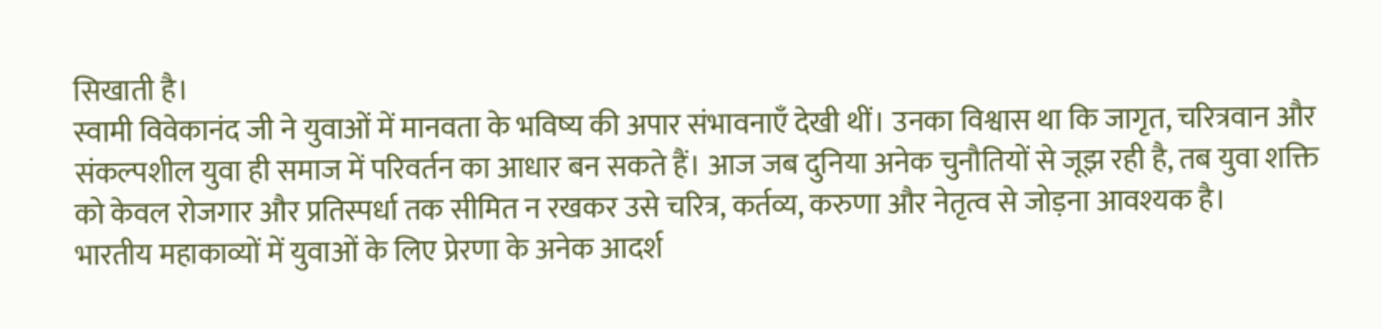सिखाती है।
स्वामी विवेकानंद जी ने युवाओं में मानवता के भविष्य की अपार संभावनाएँ देखी थीं। उनका विश्वास था कि जागृत, चरित्रवान और संकल्पशील युवा ही समाज में परिवर्तन का आधार बन सकते हैं। आज जब दुनिया अनेक चुनौतियों से जूझ रही है, तब युवा शक्ति को केवल रोजगार और प्रतिस्पर्धा तक सीमित न रखकर उसे चरित्र, कर्तव्य, करुणा और नेतृत्व से जोड़ना आवश्यक है।
भारतीय महाकाव्यों में युवाओं के लिए प्रेरणा के अनेक आदर्श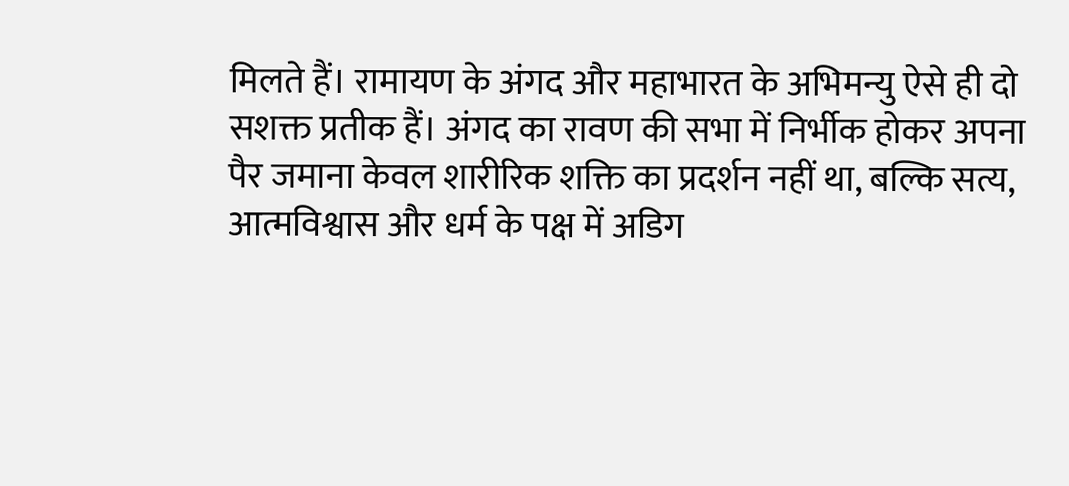मिलते हैं। रामायण के अंगद और महाभारत के अभिमन्यु ऐसे ही दो सशक्त प्रतीक हैं। अंगद का रावण की सभा में निर्भीक होकर अपना पैर जमाना केवल शारीरिक शक्ति का प्रदर्शन नहीं था, बल्कि सत्य, आत्मविश्वास और धर्म के पक्ष में अडिग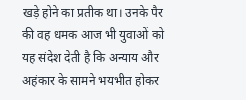खड़े होने का प्रतीक था। उनके पैर की वह धमक आज भी युवाओं को यह संदेश देती है कि अन्याय और अहंकार के सामने भयभीत होकर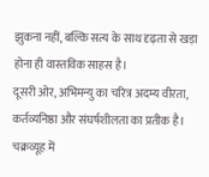झुकना नहीं, बल्कि सत्य के साथ दृढ़ता से खड़ा होना ही वास्तविक साहस है।
दूसरी ओर, अभिमन्यु का चरित्र अदम्य वीरता, कर्तव्यनिष्ठा और संघर्षशीलता का प्रतीक है। चक्रव्यूह में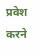प्रवेश करने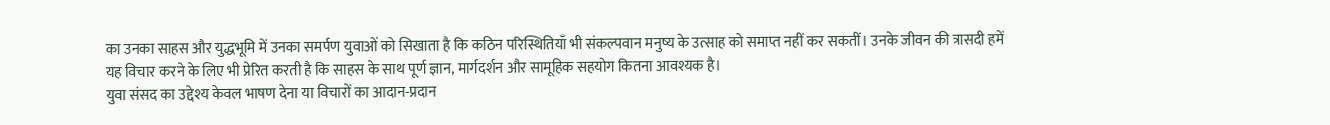का उनका साहस और युद्धभूमि में उनका समर्पण युवाओं को सिखाता है कि कठिन परिस्थितियाँ भी संकल्पवान मनुष्य के उत्साह को समाप्त नहीं कर सकतीं। उनके जीवन की त्रासदी हमें यह विचार करने के लिए भी प्रेरित करती है कि साहस के साथ पूर्ण ज्ञान, मार्गदर्शन और सामूहिक सहयोग कितना आवश्यक है।
युवा संसद का उद्देश्य केवल भाषण देना या विचारों का आदान-प्रदान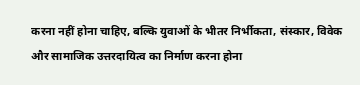करना नहीं होना चाहिए, बल्कि युवाओं के भीतर निर्भीकता, संस्कार, विवेक और सामाजिक उत्तरदायित्व का निर्माण करना होना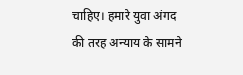चाहिए। हमारे युवा अंगद की तरह अन्याय के सामने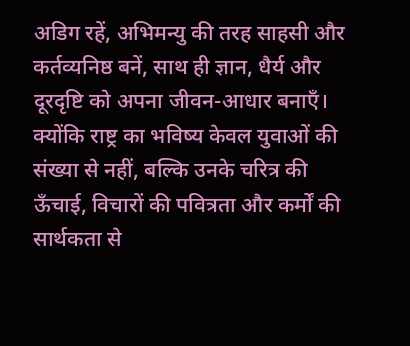अडिग रहें, अभिमन्यु की तरह साहसी और कर्तव्यनिष्ठ बनें, साथ ही ज्ञान, धैर्य और दूरदृष्टि को अपना जीवन-आधार बनाएँ।
क्योंकि राष्ट्र का भविष्य केवल युवाओं की संख्या से नहीं, बल्कि उनके चरित्र की ऊँचाई, विचारों की पवित्रता और कर्मों की सार्थकता से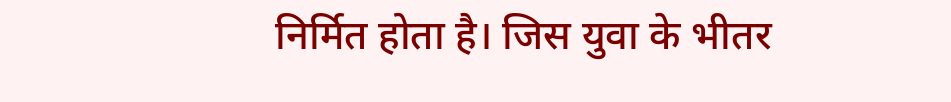निर्मित होता है। जिस युवा के भीतर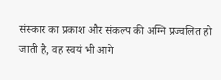संस्कार का प्रकाश और संकल्प की अग्नि प्रज्वलित हो जाती है, वह स्वयं भी आगे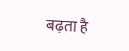बढ़ता है